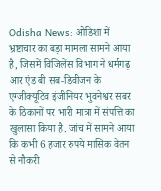Odisha News: ओडिशा में भ्रष्टाचार का बड़ा मामला सामने आया है, जिसमें विजिलेंस विभाग ने धर्मगढ़ आर एंड बी सब-डिवीजन के एग्जीक्यूटिव इंजीनियर भुवनेश्वर सबर के ठिकानों पर भारी मात्रा में संपत्ति का खुलासा किया है. जांच में सामने आया कि कभी 6 हजार रुपये मासिक वेतन से नौकरी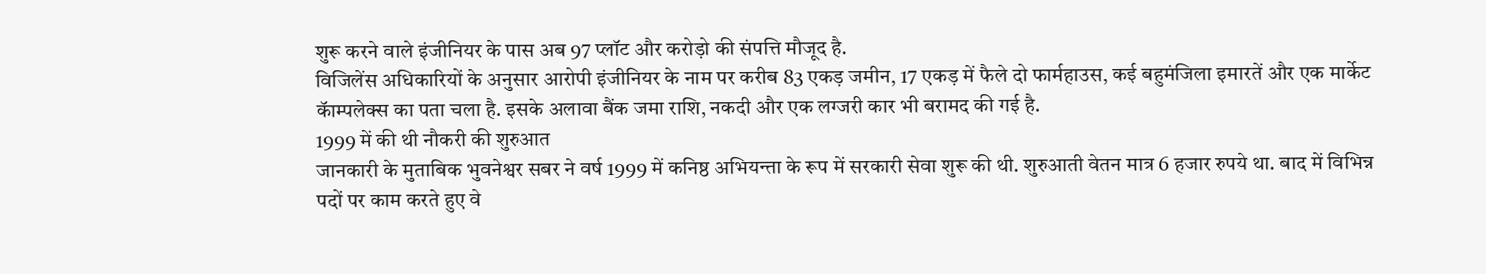शुरू करने वाले इंजीनियर के पास अब 97 प्लॉट और करोड़ो की संपत्ति मौजूद है.
विजिलेंस अधिकारियों के अनुसार आरोपी इंजीनियर के नाम पर करीब 83 एकड़ जमीन, 17 एकड़ में फैले दो फार्महाउस, कई बहुमंजिला इमारतें और एक मार्केट कॅाम्पलेक्स का पता चला है. इसके अलावा बैंक जमा राशि, नकदी और एक लग्जरी कार भी बरामद की गई है.
1999 में की थी नौकरी की शुरुआत
जानकारी के मुताबिक भुवनेश्वर सबर ने वर्ष 1999 में कनिष्ठ अभियन्ता के रूप में सरकारी सेवा शुरू की थी. शुरुआती वेतन मात्र 6 हजार रुपये था. बाद में विभिन्न पदों पर काम करते हुए वे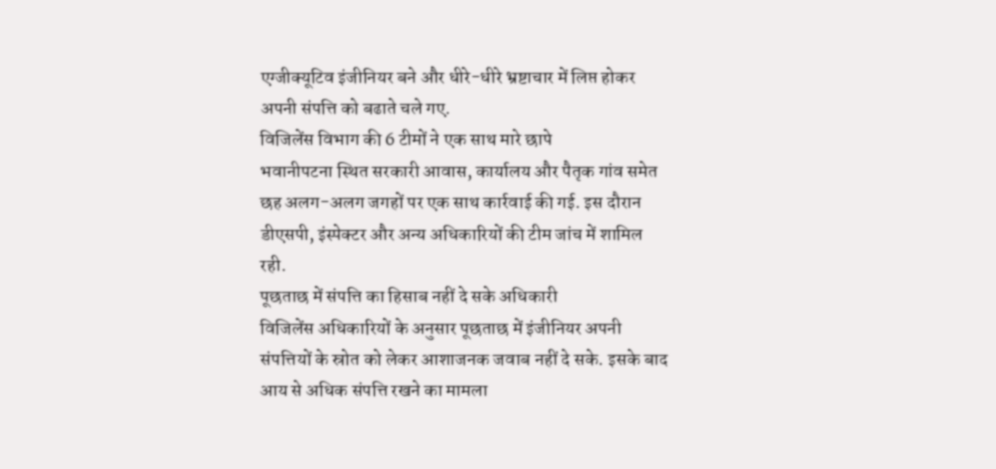एग्जीक्यूटिव इंजीनियर बने और धीरे-धीरे भ्रष्टाचार में लिप्त होकर अपनी संपत्ति को बढाते चले गए.
विजिलेंस विभाग की 6 टीमों ने एक साथ मारे छापे
भवानीपटना स्थित सरकारी आवास, कार्यालय और पैतृक गांव समेत छह अलग-अलग जगहों पर एक साथ कार्रवाई की गई. इस दौरान डीएसपी, इंस्पेक्टर और अन्य अधिकारियों की टीम जांच में शामिल रही.
पूछताछ में संपत्ति का हिसाब नहीं दे सके अधिकारी
विजिलेंस अधिकारियों के अनुसार पूछताछ में इंजीनियर अपनी संपत्तियों के स्रोत को लेकर आशाजनक जवाब नहीं दे सके. इसके बाद आय से अधिक संपत्ति रखने का मामला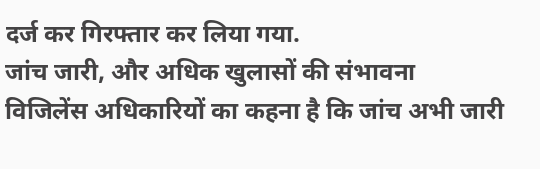दर्ज कर गिरफ्तार कर लिया गया.
जांच जारी, और अधिक खुलासों की संभावना
विजिलेंस अधिकारियों का कहना है कि जांच अभी जारी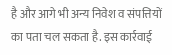है और आगे भी अन्य निवेश व संपत्तियों का पता चल सकता है. इस कार्रवाई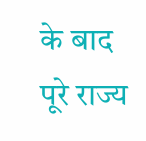के बाद पूरे राज्य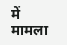में मामला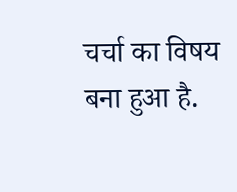चर्चा का विषय बना हुआ है.